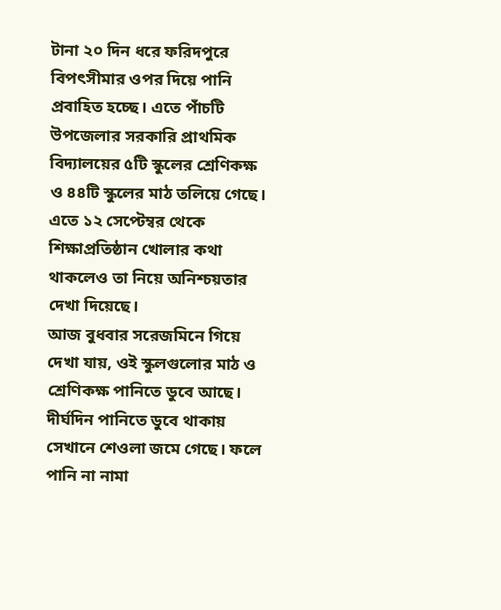টানা ২০ দিন ধরে ফরিদপুরে বিপৎসীমার ওপর দিয়ে পানি প্রবাহিত হচ্ছে। এতে পাঁচটি উপজেলার সরকারি প্রাথমিক বিদ্যালয়ের ৫টি স্কুলের শ্রেণিকক্ষ ও ৪৪টি স্কুলের মাঠ তলিয়ে গেছে। এতে ১২ সেপ্টেম্বর থেকে শিক্ষাপ্রতিষ্ঠান খোলার কথা থাকলেও তা নিয়ে অনিশ্চয়তার দেখা দিয়েছে।
আজ বুধবার সরেজমিনে গিয়ে দেখা যায়, ওই স্কুলগুলোর মাঠ ও শ্রেণিকক্ষ পানিতে ডুবে আছে। দীর্ঘদিন পানিতে ডুবে থাকায় সেখানে শেওলা জমে গেছে। ফলে পানি না নামা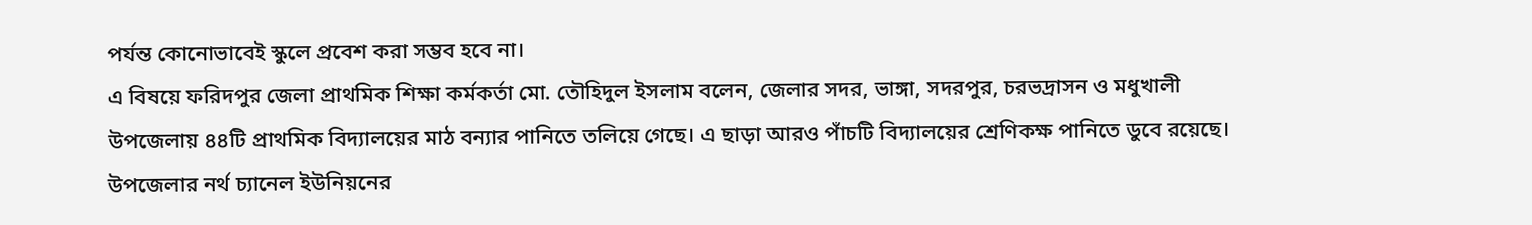পর্যন্ত কোনোভাবেই স্কুলে প্রবেশ করা সম্ভব হবে না।
এ বিষয়ে ফরিদপুর জেলা প্রাথমিক শিক্ষা কর্মকর্তা মো. তৌহিদুল ইসলাম বলেন, জেলার সদর, ভাঙ্গা, সদরপুর, চরভদ্রাসন ও মধুখালী উপজেলায় ৪৪টি প্রাথমিক বিদ্যালয়ের মাঠ বন্যার পানিতে তলিয়ে গেছে। এ ছাড়া আরও পাঁচটি বিদ্যালয়ের শ্রেণিকক্ষ পানিতে ডুবে রয়েছে।
উপজেলার নর্থ চ্যানেল ইউনিয়নের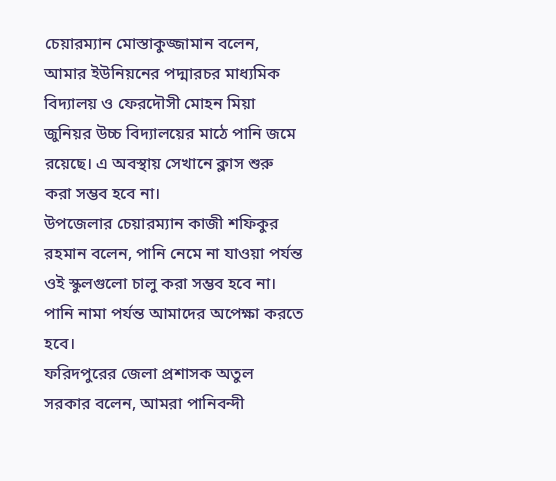চেয়ারম্যান মোস্তাকুজ্জামান বলেন, আমার ইউনিয়নের পদ্মারচর মাধ্যমিক বিদ্যালয় ও ফেরদৌসী মোহন মিয়া জুনিয়র উচ্চ বিদ্যালয়ের মাঠে পানি জমে রয়েছে। এ অবস্থায় সেখানে ক্লাস শুরু করা সম্ভব হবে না।
উপজেলার চেয়ারম্যান কাজী শফিকুর রহমান বলেন, পানি নেমে না যাওয়া পর্যন্ত ওই স্কুলগুলো চালু করা সম্ভব হবে না। পানি নামা পর্যন্ত আমাদের অপেক্ষা করতে হবে।
ফরিদপুরের জেলা প্রশাসক অতুল সরকার বলেন, আমরা পানিবন্দী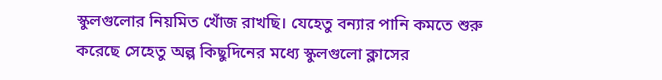স্কুলগুলোর নিয়মিত খোঁজ রাখছি। যেহেতু বন্যার পানি কমতে শুরু করেছে সেহেতু অল্প কিছুদিনের মধ্যে স্কুলগুলো ক্লাসের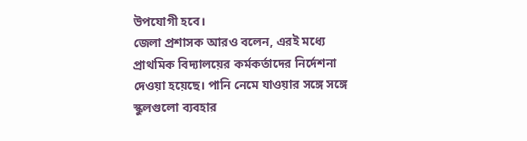উপযোগী হবে।
জেলা প্রশাসক আরও বলেন, এরই মধ্যে প্রাথমিক বিদ্যালয়ের কর্মকর্তাদের নির্দেশনা দেওয়া হয়েছে। পানি নেমে যাওয়ার সঙ্গে সঙ্গে স্কুলগুলো ব্যবহার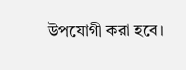উপযোগী করা হবে।